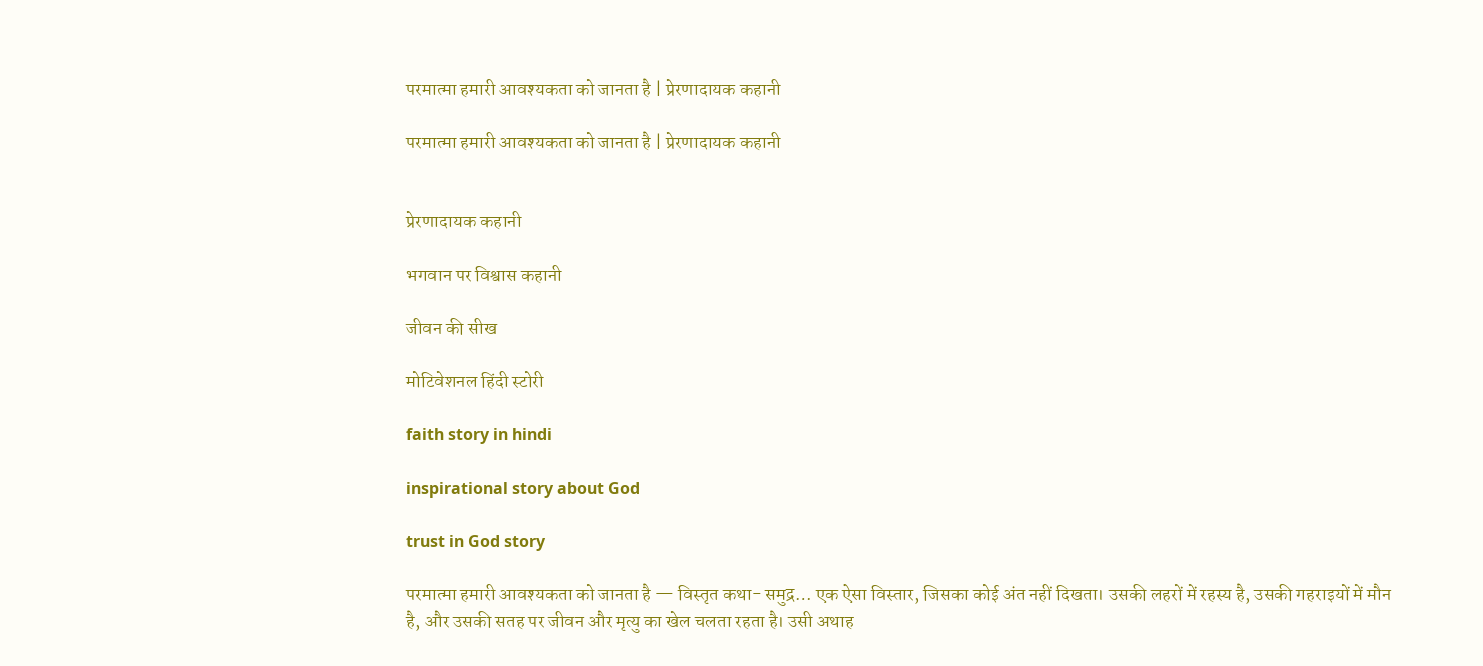परमात्मा हमारी आवश्यकता को जानता है | प्रेरणादायक कहानी

परमात्मा हमारी आवश्यकता को जानता है | प्रेरणादायक कहानी


प्रेरणादायक कहानी

भगवान पर विश्वास कहानी

जीवन की सीख

मोटिवेशनल हिंदी स्टोरी

faith story in hindi

inspirational story about God

trust in God story

परमात्मा हमारी आवश्यकता को जानता है — विस्तृत कथा- समुद्र… एक ऐसा विस्तार, जिसका कोई अंत नहीं दिखता। उसकी लहरों में रहस्य है, उसकी गहराइयों में मौन है, और उसकी सतह पर जीवन और मृत्यु का खेल चलता रहता है। उसी अथाह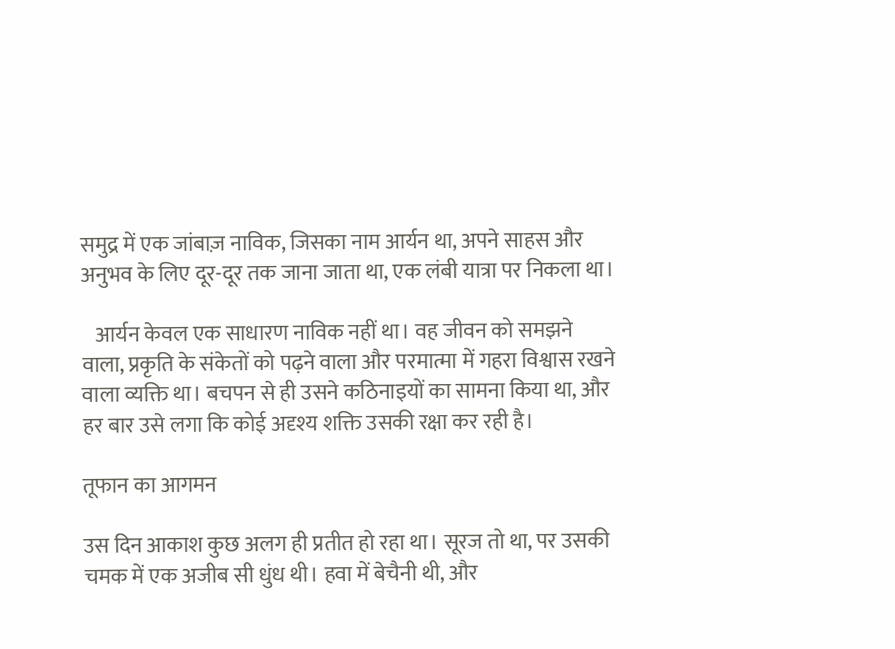समुद्र में एक जांबाज़ नाविक, जिसका नाम आर्यन था, अपने साहस और अनुभव के लिए दूर-दूर तक जाना जाता था, एक लंबी यात्रा पर निकला था।

   आर्यन केवल एक साधारण नाविक नहीं था। वह जीवन को समझने वाला, प्रकृति के संकेतों को पढ़ने वाला और परमात्मा में गहरा विश्वास रखने वाला व्यक्ति था। बचपन से ही उसने कठिनाइयों का सामना किया था, और हर बार उसे लगा कि कोई अदृश्य शक्ति उसकी रक्षा कर रही है।

तूफान का आगमन

उस दिन आकाश कुछ अलग ही प्रतीत हो रहा था। सूरज तो था, पर उसकी चमक में एक अजीब सी धुंध थी। हवा में बेचैनी थी, और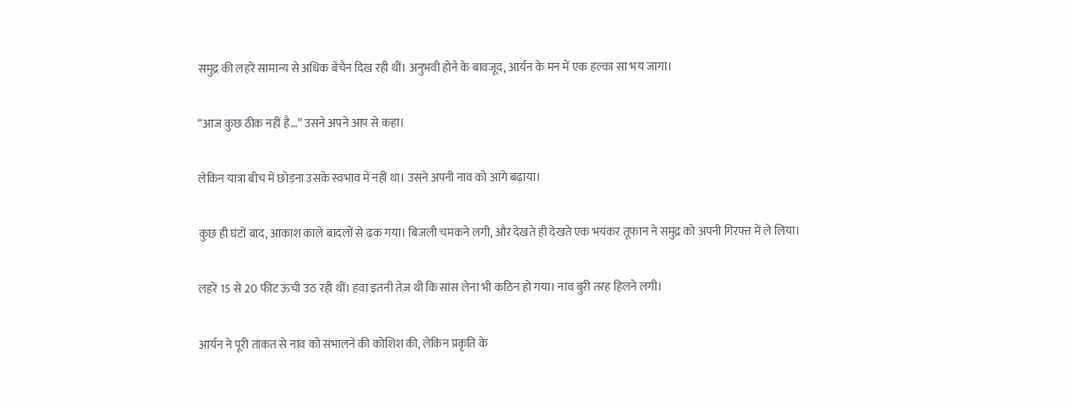समुद्र की लहरें सामान्य से अधिक बेचैन दिख रही थीं। अनुभवी होने के बावजूद, आर्यन के मन में एक हल्का सा भय जागा।

“आज कुछ ठीक नहीं है…” उसने अपने आप से कहा।

लेकिन यात्रा बीच में छोड़ना उसके स्वभाव में नहीं था। उसने अपनी नाव को आगे बढ़ाया।

कुछ ही घंटों बाद, आकाश काले बादलों से ढक गया। बिजली चमकने लगी, और देखते ही देखते एक भयंकर तूफान ने समुद्र को अपनी गिरफ्त में ले लिया।

लहरें 15 से 20 फीट ऊंची उठ रही थीं। हवा इतनी तेज़ थी कि सांस लेना भी कठिन हो गया। नाव बुरी तरह हिलने लगी।

आर्यन ने पूरी ताकत से नाव को संभालने की कोशिश की, लेकिन प्रकृति के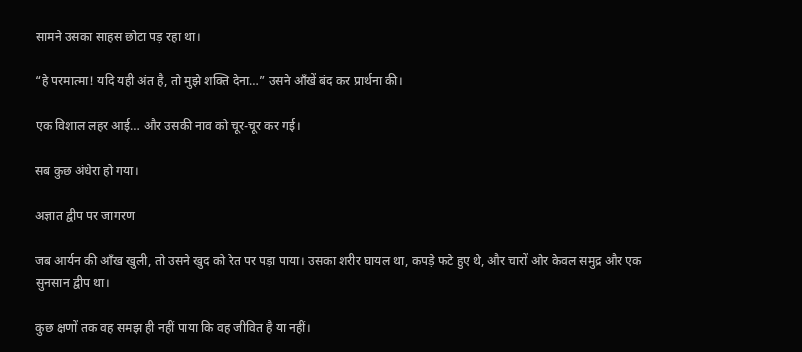सामने उसका साहस छोटा पड़ रहा था।

“हे परमात्मा! यदि यही अंत है, तो मुझे शक्ति देना…” उसने आँखें बंद कर प्रार्थना की।

एक विशाल लहर आई… और उसकी नाव को चूर-चूर कर गई।

सब कुछ अंधेरा हो गया।

अज्ञात द्वीप पर जागरण

जब आर्यन की आँख खुली, तो उसने खुद को रेत पर पड़ा पाया। उसका शरीर घायल था, कपड़े फटे हुए थे, और चारों ओर केवल समुद्र और एक सुनसान द्वीप था।

कुछ क्षणों तक वह समझ ही नहीं पाया कि वह जीवित है या नहीं।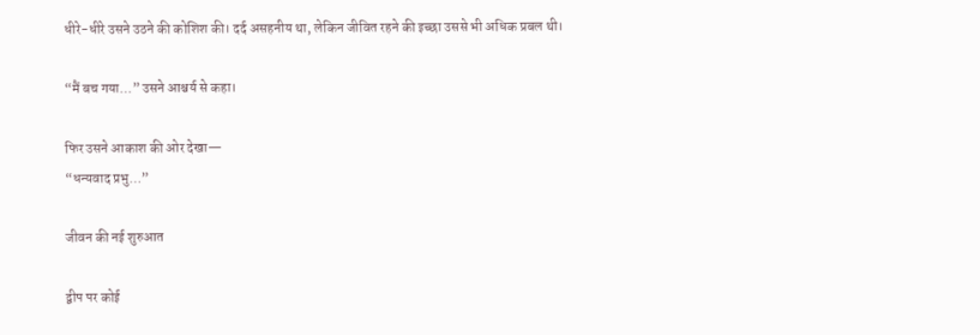धीरे-धीरे उसने उठने की कोशिश की। दर्द असहनीय था, लेकिन जीवित रहने की इच्छा उससे भी अधिक प्रबल थी।

“मैं बच गया…” उसने आश्चर्य से कहा।

फिर उसने आकाश की ओर देखा—
“धन्यवाद प्रभु…”

जीवन की नई शुरुआत

द्वीप पर कोई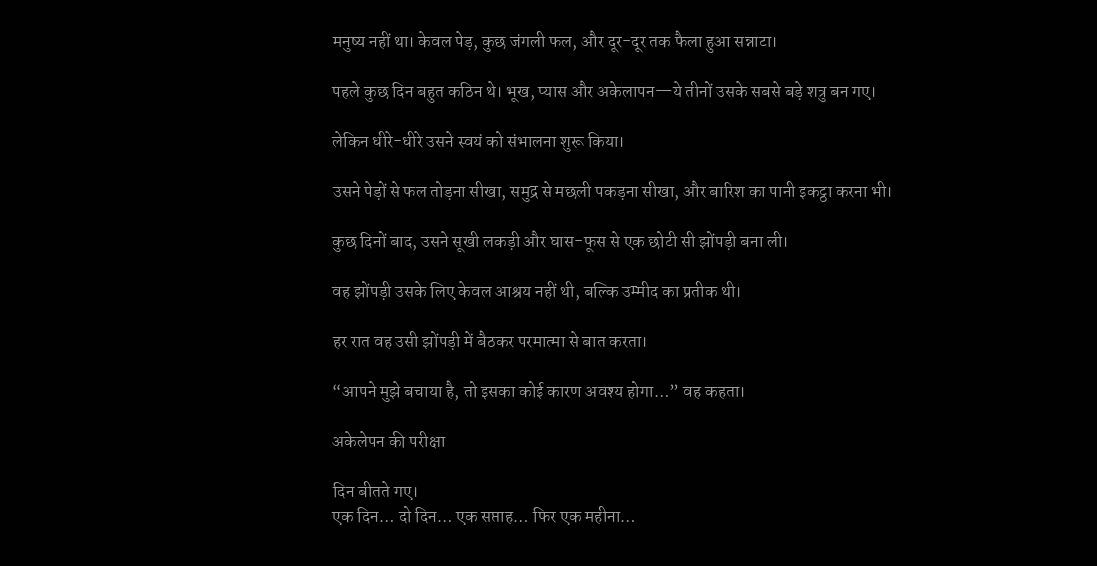मनुष्य नहीं था। केवल पेड़, कुछ जंगली फल, और दूर-दूर तक फैला हुआ सन्नाटा।

पहले कुछ दिन बहुत कठिन थे। भूख, प्यास और अकेलापन—ये तीनों उसके सबसे बड़े शत्रु बन गए।

लेकिन धीरे-धीरे उसने स्वयं को संभालना शुरू किया।

उसने पेड़ों से फल तोड़ना सीखा, समुद्र से मछली पकड़ना सीखा, और बारिश का पानी इकट्ठा करना भी।

कुछ दिनों बाद, उसने सूखी लकड़ी और घास-फूस से एक छोटी सी झोंपड़ी बना ली।

वह झोंपड़ी उसके लिए केवल आश्रय नहीं थी, बल्कि उम्मीद का प्रतीक थी।

हर रात वह उसी झोंपड़ी में बैठकर परमात्मा से बात करता।

“आपने मुझे बचाया है, तो इसका कोई कारण अवश्य होगा…” वह कहता।

अकेलेपन की परीक्षा

दिन बीतते गए।
एक दिन… दो दिन… एक सप्ताह… फिर एक महीना…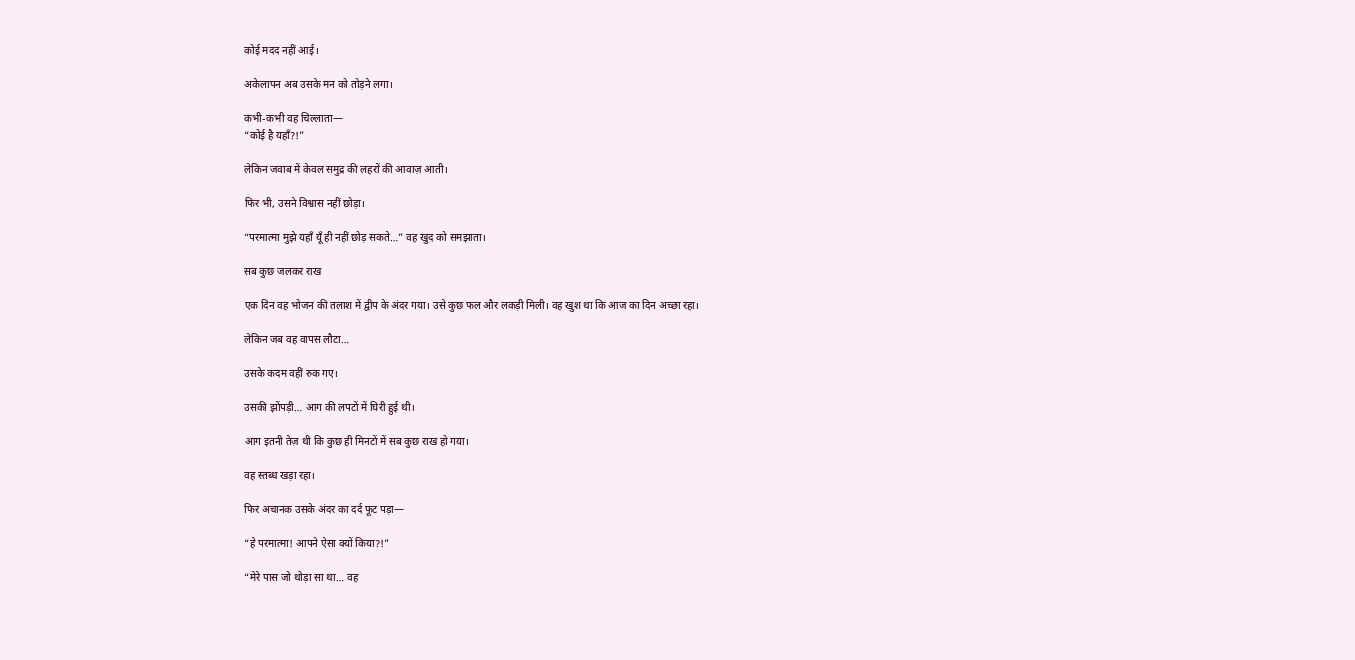कोई मदद नहीं आई।

अकेलापन अब उसके मन को तोड़ने लगा।

कभी-कभी वह चिल्लाता—
“कोई है यहाँ?!”

लेकिन जवाब में केवल समुद्र की लहरों की आवाज़ आती।

फिर भी, उसने विश्वास नहीं छोड़ा।

“परमात्मा मुझे यहाँ यूँ ही नहीं छोड़ सकते…” वह खुद को समझाता।

सब कुछ जलकर राख

एक दिन वह भोजन की तलाश में द्वीप के अंदर गया। उसे कुछ फल और लकड़ी मिली। वह खुश था कि आज का दिन अच्छा रहा।

लेकिन जब वह वापस लौटा…

उसके कदम वहीं रुक गए।

उसकी झोंपड़ी… आग की लपटों में घिरी हुई थी।

आग इतनी तेज़ थी कि कुछ ही मिनटों में सब कुछ राख हो गया।

वह स्तब्ध खड़ा रहा।

फिर अचानक उसके अंदर का दर्द फूट पड़ा—

“हे परमात्मा! आपने ऐसा क्यों किया?!”

“मेरे पास जो थोड़ा सा था… वह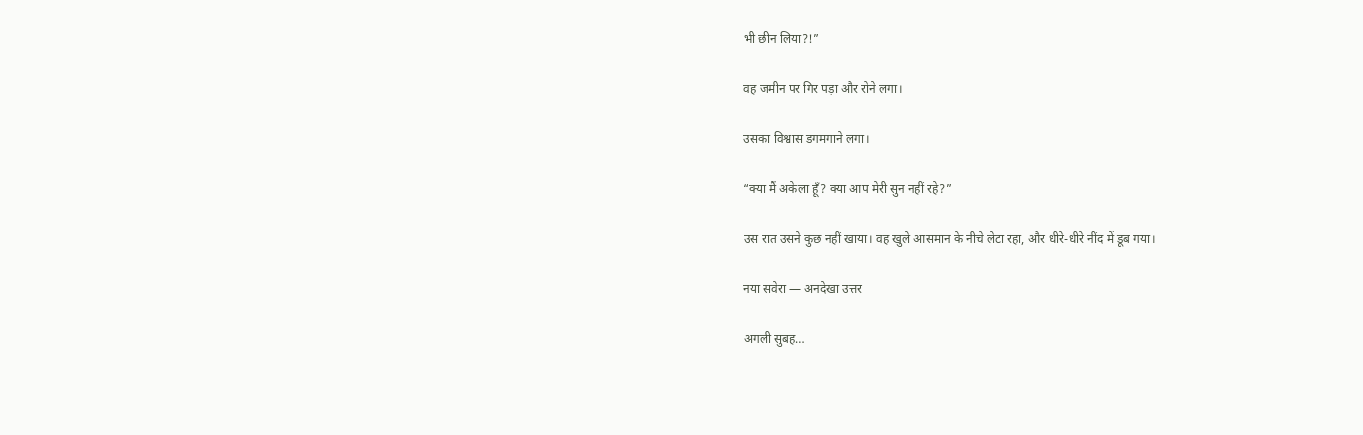भी छीन लिया?!”

वह जमीन पर गिर पड़ा और रोने लगा।

उसका विश्वास डगमगाने लगा।

“क्या मैं अकेला हूँ? क्या आप मेरी सुन नहीं रहे?”

उस रात उसने कुछ नहीं खाया। वह खुले आसमान के नीचे लेटा रहा, और धीरे-धीरे नींद में डूब गया।

नया सवेरा — अनदेखा उत्तर

अगली सुबह…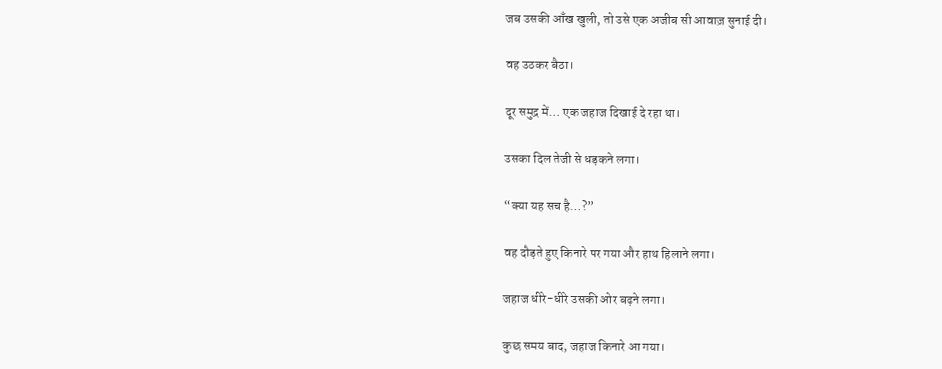जब उसकी आँख खुली, तो उसे एक अजीब सी आवाज़ सुनाई दी।

वह उठकर बैठा।

दूर समुद्र में… एक जहाज दिखाई दे रहा था।

उसका दिल तेजी से धड़कने लगा।

“क्या यह सच है…?”

वह दौड़ते हुए किनारे पर गया और हाथ हिलाने लगा।

जहाज धीरे-धीरे उसकी ओर बढ़ने लगा।

कुछ समय बाद, जहाज किनारे आ गया।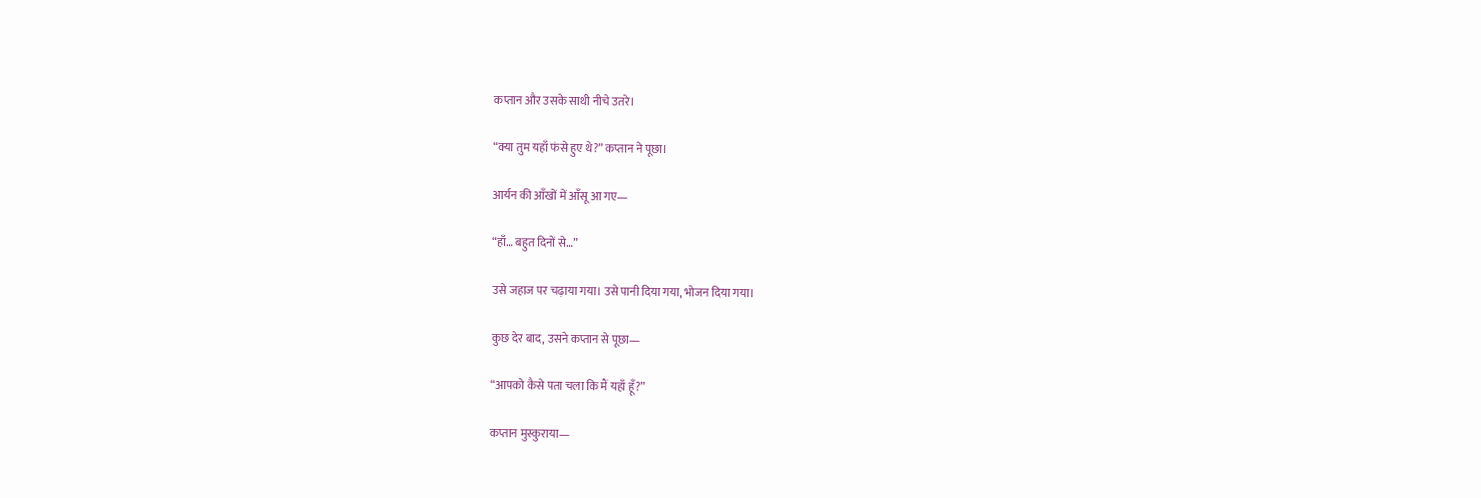कप्तान और उसके साथी नीचे उतरे।

“क्या तुम यहाँ फंसे हुए थे?” कप्तान ने पूछा।

आर्यन की आँखों में आँसू आ गए—

“हाँ… बहुत दिनों से…”

उसे जहाज पर चढ़ाया गया। उसे पानी दिया गया, भोजन दिया गया।

कुछ देर बाद, उसने कप्तान से पूछा—

“आपको कैसे पता चला कि मैं यहाँ हूँ?”

कप्तान मुस्कुराया—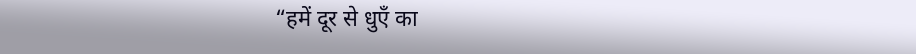“हमें दूर से धुएँ का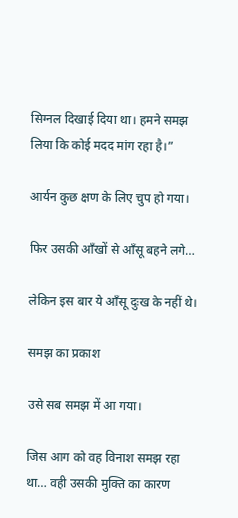सिग्नल दिखाई दिया था। हमने समझ लिया कि कोई मदद मांग रहा है।”

आर्यन कुछ क्षण के लिए चुप हो गया।

फिर उसकी आँखों से आँसू बहने लगे…

लेकिन इस बार ये आँसू दुःख के नहीं थे।

समझ का प्रकाश

उसे सब समझ में आ गया।

जिस आग को वह विनाश समझ रहा था… वही उसकी मुक्ति का कारण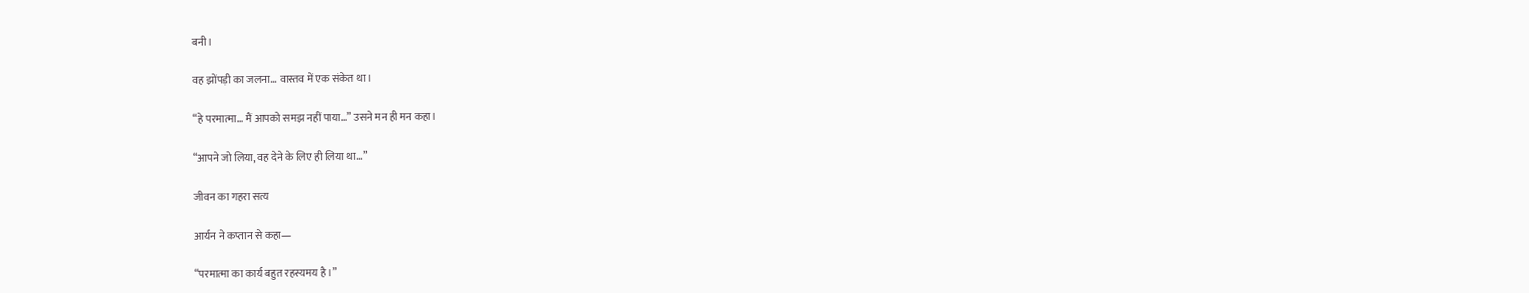बनी।

वह झोंपड़ी का जलना… वास्तव में एक संकेत था।

“हे परमात्मा… मैं आपको समझ नहीं पाया…” उसने मन ही मन कहा।

“आपने जो लिया, वह देने के लिए ही लिया था…”

जीवन का गहरा सत्य

आर्यन ने कप्तान से कहा—

“परमात्मा का कार्य बहुत रहस्यमय है।”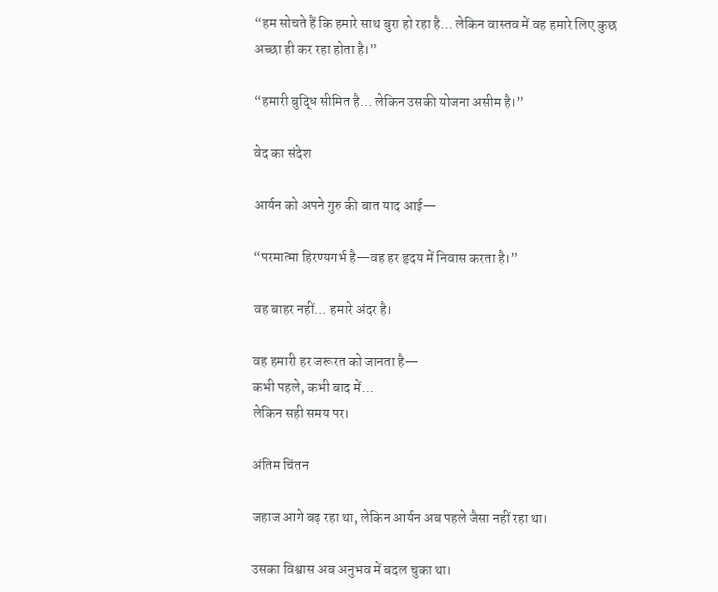“हम सोचते हैं कि हमारे साथ बुरा हो रहा है… लेकिन वास्तव में वह हमारे लिए कुछ अच्छा ही कर रहा होता है।”

“हमारी बुद्धि सीमित है… लेकिन उसकी योजना असीम है।”

वेद का संदेश

आर्यन को अपने गुरु की बात याद आई—

“परमात्मा हिरण्यगर्भ है—वह हर हृदय में निवास करता है।”

वह बाहर नहीं… हमारे अंदर है।

वह हमारी हर जरूरत को जानता है—
कभी पहले, कभी बाद में…
लेकिन सही समय पर।

अंतिम चिंतन

जहाज आगे बढ़ रहा था, लेकिन आर्यन अब पहले जैसा नहीं रहा था।

उसका विश्वास अब अनुभव में बदल चुका था।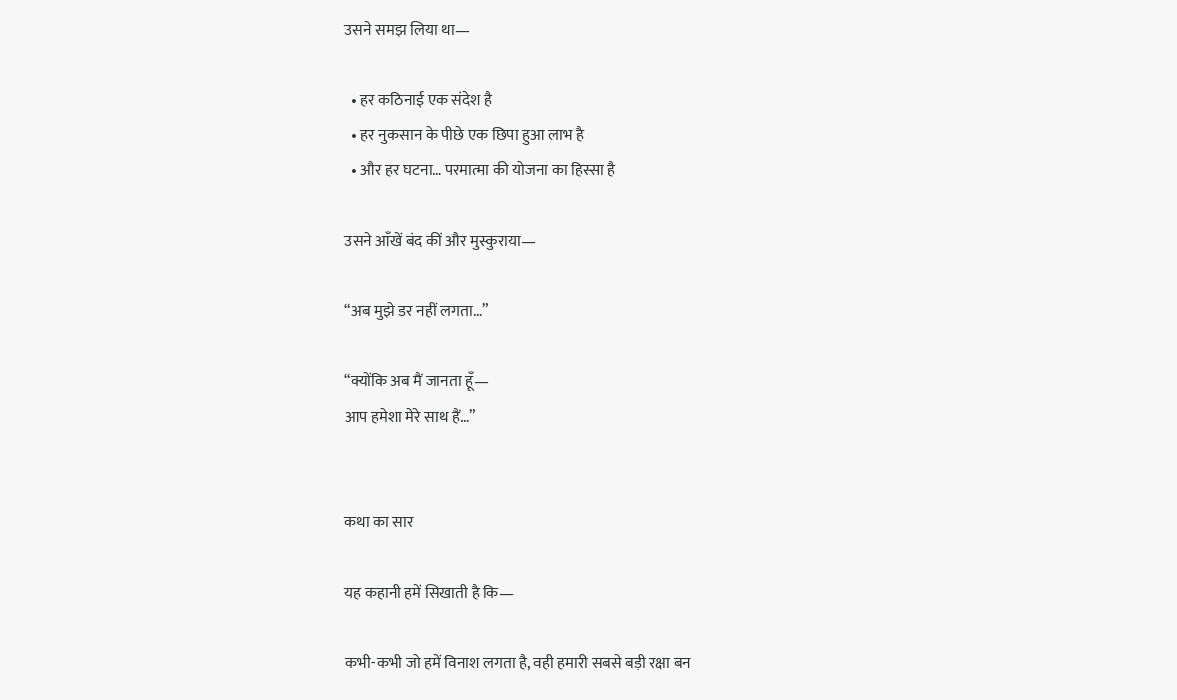उसने समझ लिया था—

  • हर कठिनाई एक संदेश है
  • हर नुकसान के पीछे एक छिपा हुआ लाभ है
  • और हर घटना… परमात्मा की योजना का हिस्सा है

उसने आँखें बंद कीं और मुस्कुराया—

“अब मुझे डर नहीं लगता…”

“क्योंकि अब मैं जानता हूँ—
आप हमेशा मेरे साथ हैं…”


कथा का सार

यह कहानी हमें सिखाती है कि—

कभी-कभी जो हमें विनाश लगता है, वही हमारी सबसे बड़ी रक्षा बन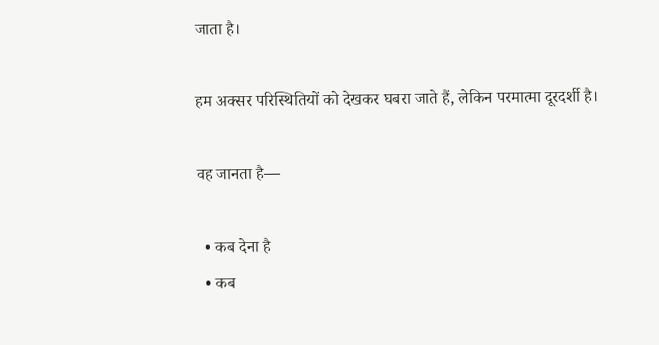जाता है।

हम अक्सर परिस्थितियों को देखकर घबरा जाते हैं, लेकिन परमात्मा दूरदर्शी है।

वह जानता है—

  • कब देना है
  • कब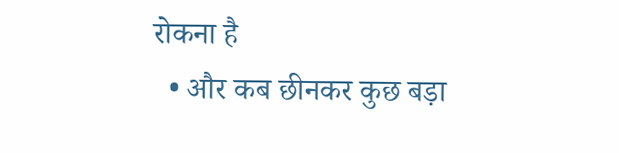रोकना है
  • और कब छीनकर कुछ बड़ा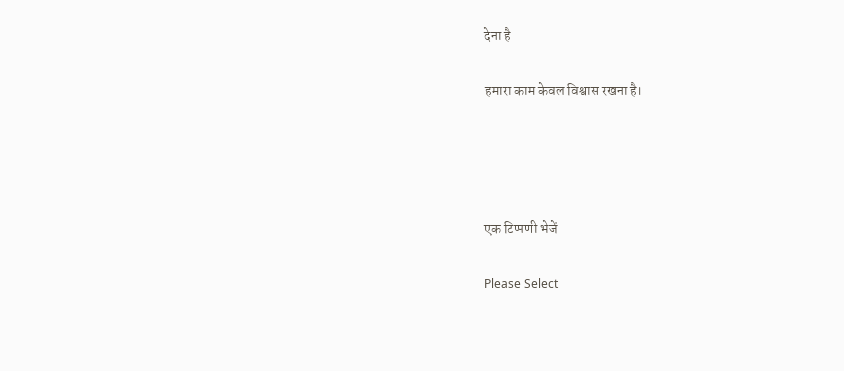देना है

हमारा काम केवल विश्वास रखना है।




एक टिप्पणी भेजें

Please Select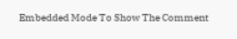Embedded Mode To Show The Comment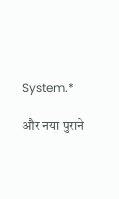System.*

और नया पुराने